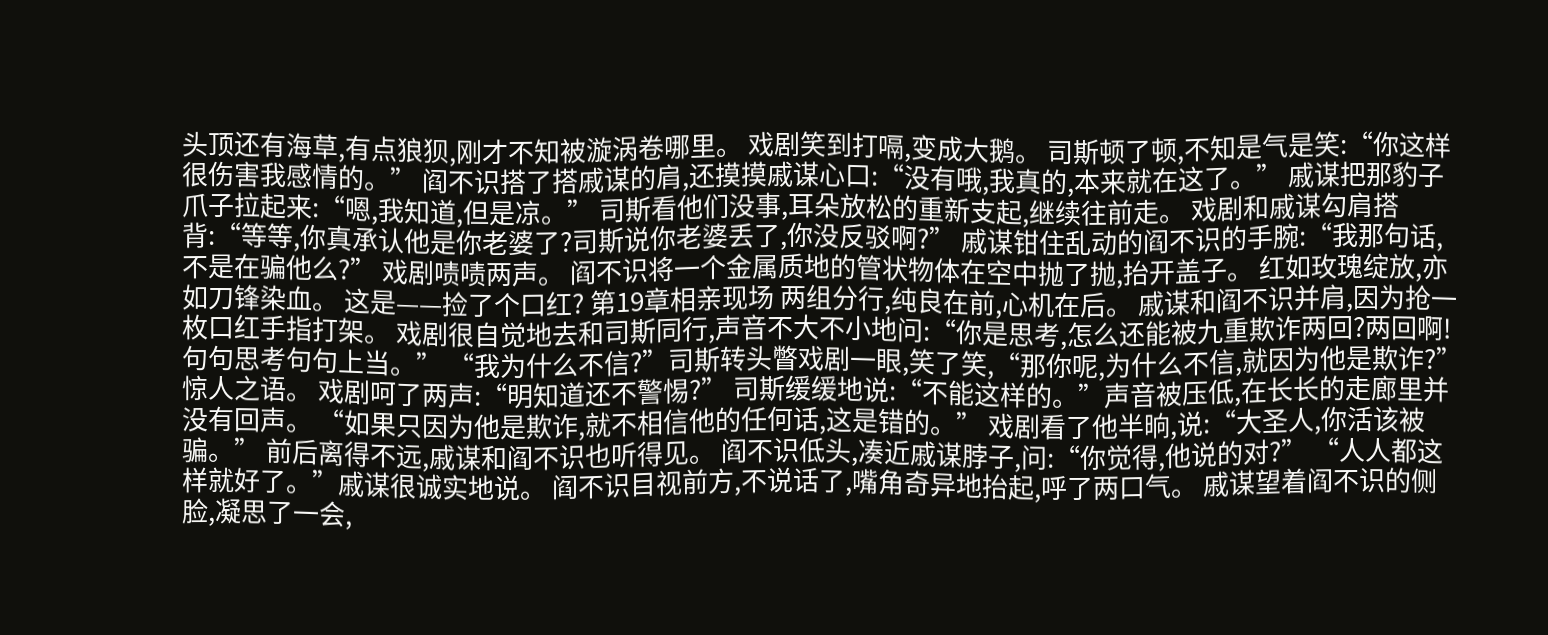头顶还有海草,有点狼狈,刚才不知被漩涡卷哪里。 戏剧笑到打嗝,变成大鹅。 司斯顿了顿,不知是气是笑:“你这样很伤害我感情的。” 阎不识搭了搭戚谋的肩,还摸摸戚谋心口:“没有哦,我真的,本来就在这了。” 戚谋把那豹子爪子拉起来:“嗯,我知道,但是凉。” 司斯看他们没事,耳朵放松的重新支起,继续往前走。 戏剧和戚谋勾肩搭背:“等等,你真承认他是你老婆了?司斯说你老婆丢了,你没反驳啊?” 戚谋钳住乱动的阎不识的手腕:“我那句话,不是在骗他么?” 戏剧啧啧两声。 阎不识将一个金属质地的管状物体在空中抛了抛,抬开盖子。 红如玫瑰绽放,亦如刀锋染血。 这是——捡了个口红? 第19章相亲现场 两组分行,纯良在前,心机在后。 戚谋和阎不识并肩,因为抢一枚口红手指打架。 戏剧很自觉地去和司斯同行,声音不大不小地问:“你是思考,怎么还能被九重欺诈两回?两回啊!句句思考句句上当。” “我为什么不信?”司斯转头瞥戏剧一眼,笑了笑,“那你呢,为什么不信,就因为他是欺诈?” 惊人之语。 戏剧呵了两声:“明知道还不警惕?” 司斯缓缓地说:“不能这样的。”声音被压低,在长长的走廊里并没有回声。 “如果只因为他是欺诈,就不相信他的任何话,这是错的。” 戏剧看了他半晌,说:“大圣人,你活该被骗。” 前后离得不远,戚谋和阎不识也听得见。 阎不识低头,凑近戚谋脖子,问:“你觉得,他说的对?” “人人都这样就好了。”戚谋很诚实地说。 阎不识目视前方,不说话了,嘴角奇异地抬起,呼了两口气。 戚谋望着阎不识的侧脸,凝思了一会,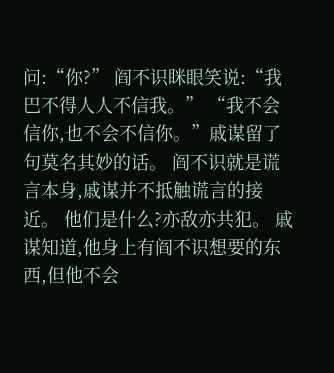问:“你?” 阎不识眯眼笑说:“我巴不得人人不信我。” “我不会信你,也不会不信你。”戚谋留了句莫名其妙的话。 阎不识就是谎言本身,戚谋并不抵触谎言的接近。 他们是什么?亦敌亦共犯。 戚谋知道,他身上有阎不识想要的东西,但他不会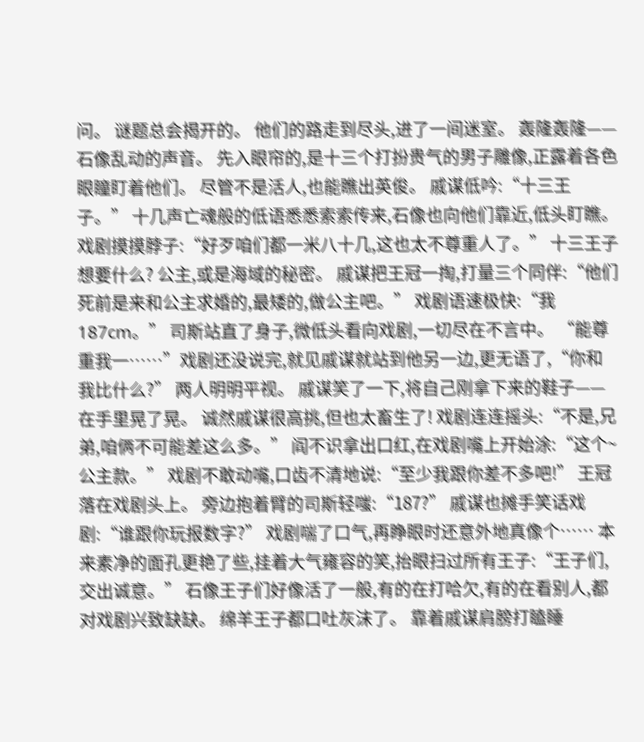问。 谜题总会揭开的。 他们的路走到尽头,进了一间迷室。 轰隆轰隆——石像乱动的声音。 先入眼帘的,是十三个打扮贵气的男子雕像,正露着各色眼瞳盯着他们。 尽管不是活人,也能瞧出英俊。 戚谋低吟:“十三王子。” 十几声亡魂般的低语悉悉索索传来,石像也向他们靠近,低头盯瞧。 戏剧摸摸脖子:“好歹咱们都一米八十几,这也太不尊重人了。” 十三王子想要什么? 公主,或是海域的秘密。 戚谋把王冠一掏,打量三个同伴:“他们死前是来和公主求婚的,最矮的,做公主吧。” 戏剧语速极快:“我187cm。” 司斯站直了身子,微低头看向戏剧,一切尽在不言中。 “能尊重我一……”戏剧还没说完,就见戚谋就站到他另一边,更无语了,“你和我比什么?” 两人明明平视。 戚谋笑了一下,将自己刚拿下来的鞋子——在手里晃了晃。 诚然戚谋很高挑,但也太畜生了! 戏剧连连摇头:“不是,兄弟,咱俩不可能差这么多。” 阎不识拿出口红,在戏剧嘴上开始涂:“这个~公主款。” 戏剧不敢动嘴,口齿不清地说:“至少我跟你差不多吧!” 王冠落在戏剧头上。 旁边抱着臂的司斯轻嗤:“187?” 戚谋也摊手笑话戏剧:“谁跟你玩报数字?” 戏剧喘了口气,再睁眼时还意外地真像个…… 本来素净的面孔更艳了些,挂着大气雍容的笑,抬眼扫过所有王子:“王子们,交出诚意。” 石像王子们好像活了一般,有的在打哈欠,有的在看别人,都对戏剧兴致缺缺。 绵羊王子都口吐灰沫了。 靠着戚谋肩膀打瞌睡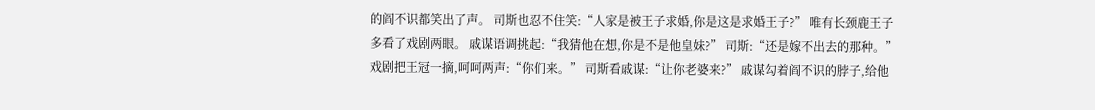的阎不识都笑出了声。 司斯也忍不住笑:“人家是被王子求婚,你是这是求婚王子?” 唯有长颈鹿王子多看了戏剧两眼。 戚谋语调挑起:“我猜他在想,你是不是他皇妹?” 司斯:“还是嫁不出去的那种。” 戏剧把王冠一摘,呵呵两声:“你们来。” 司斯看戚谋:“让你老婆来?” 戚谋勾着阎不识的脖子,给他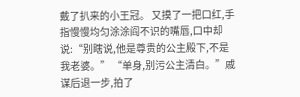戴了扒来的小王冠。 又摸了一把口红,手指慢慢均匀涂涂阎不识的嘴唇,口中却说:“别瞎说,他是尊贵的公主殿下,不是我老婆。” “单身,别污公主清白。”戚谋后退一步,拍了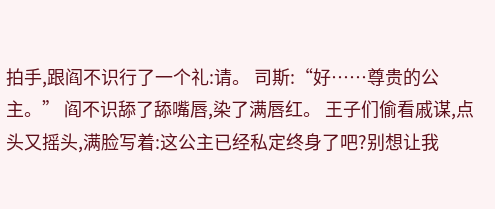拍手,跟阎不识行了一个礼:请。 司斯:“好……尊贵的公主。” 阎不识舔了舔嘴唇,染了满唇红。 王子们偷看戚谋,点头又摇头,满脸写着:这公主已经私定终身了吧?别想让我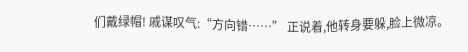们戴绿帽! 戚谋叹气:“方向错……” 正说着,他转身要躲,脸上微凉。